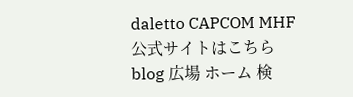daletto CAPCOM MHF公式サイトはこちら
blog 広場 ホーム 検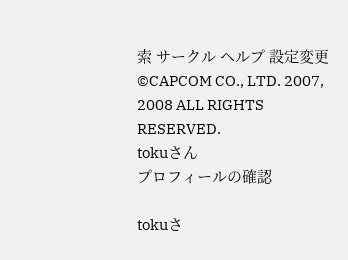索 サークル ヘルプ 設定変更
©CAPCOM CO., LTD. 2007, 2008 ALL RIGHTS RESERVED.
tokuさん
プロフィールの確認

tokuさ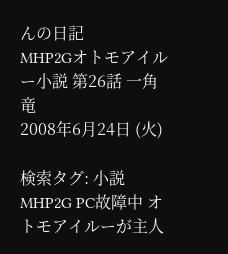んの日記
MHP2Gオトモアイルー小説 第26話 一角竜
2008年6月24日 (火)

検索タグ: 小説 MHP2G PC故障中 オトモアイルーが主人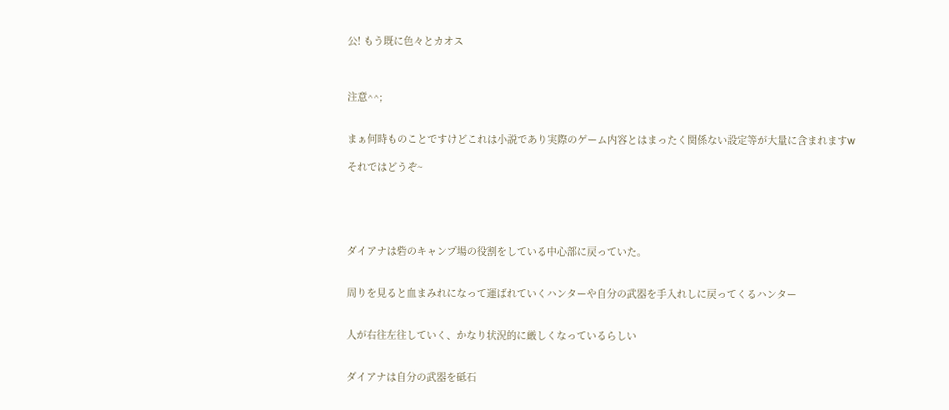公! もう既に色々とカオス



注意^^;


まぁ何時ものことですけどこれは小説であり実際のゲーム内容とはまったく関係ない設定等が大量に含まれますw

それではどうぞ~





ダイアナは砦のキャンプ場の役割をしている中心部に戻っていた。


周りを見ると血まみれになって運ばれていくハンターや自分の武器を手入れしに戻ってくるハンター


人が右往左往していく、かなり状況的に厳しくなっているらしい


ダイアナは自分の武器を砥石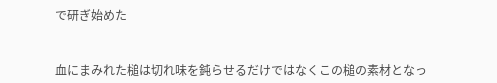で研ぎ始めた


血にまみれた槌は切れ味を鈍らせるだけではなくこの槌の素材となっ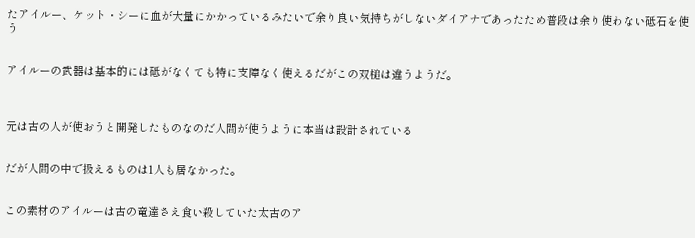たアイルー、ケット・シーに血が大量にかかっているみたいで余り良い気持ちがしないダイアナであったため普段は余り使わない砥石を使う


アイルーの武器は基本的には砥がなくても特に支障なく使えるだがこの双槌は違うようだ。



元は古の人が使おうと開発したものなのだ人間が使うように本当は設計されている


だが人間の中で扱えるものは1人も居なかった。


この素材のアイルーは古の竜達さえ食い殺していた太古のア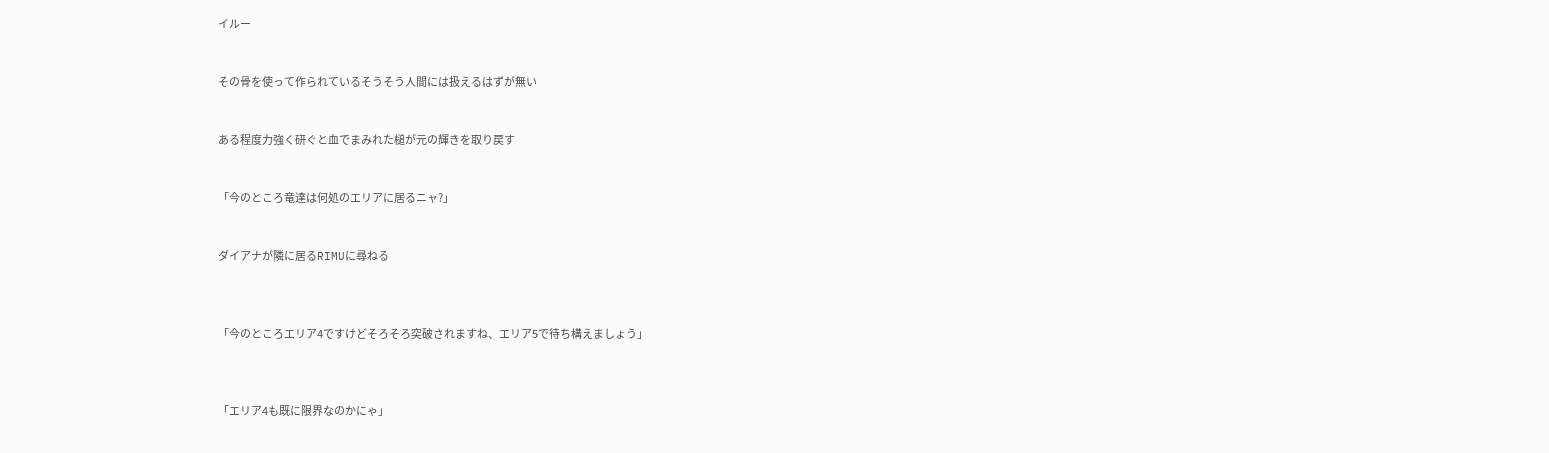イルー


その骨を使って作られているそうそう人間には扱えるはずが無い


ある程度力強く研ぐと血でまみれた槌が元の輝きを取り戻す


「今のところ竜達は何処のエリアに居るニャ?」


ダイアナが隣に居るRIMUに尋ねる



「今のところエリア4ですけどそろそろ突破されますね、エリア5で待ち構えましょう」



「エリア4も既に限界なのかにゃ」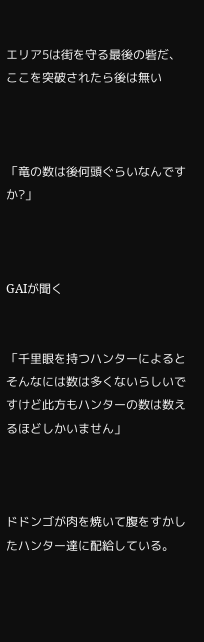エリア5は街を守る最後の砦だ、ここを突破されたら後は無い



「竜の数は後何頭ぐらいなんですか?」



GAIが聞く


「千里眼を持つハンターによるとそんなには数は多くないらしいですけど此方もハンターの数は数えるほどしかいません」



ドドンゴが肉を焼いて腹をすかしたハンター達に配給している。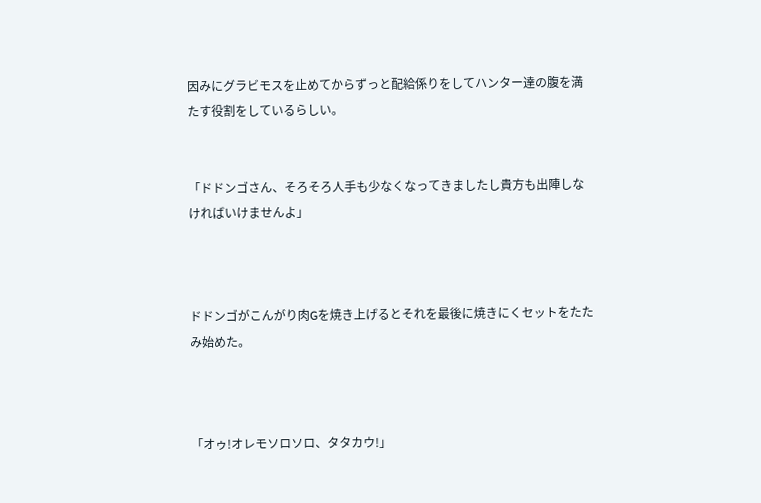因みにグラビモスを止めてからずっと配給係りをしてハンター達の腹を満たす役割をしているらしい。


「ドドンゴさん、そろそろ人手も少なくなってきましたし貴方も出陣しなければいけませんよ」



ドドンゴがこんがり肉Gを焼き上げるとそれを最後に焼きにくセットをたたみ始めた。



「オゥ!オレモソロソロ、タタカウ!」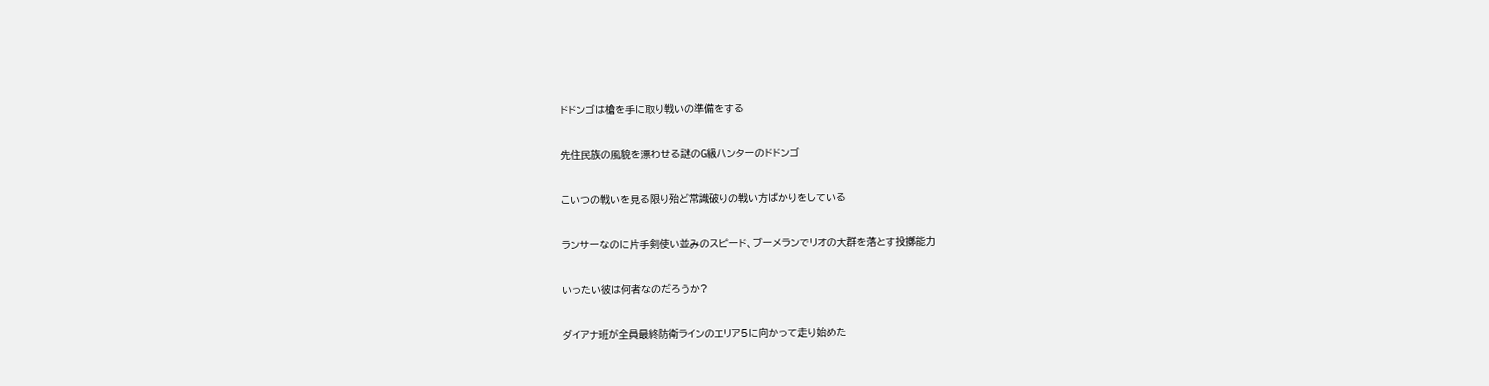ドドンゴは槍を手に取り戦いの準備をする


先住民族の風貌を漂わせる謎のG級ハンターのドドンゴ


こいつの戦いを見る限り殆ど常識破りの戦い方ばかりをしている


ランサーなのに片手剣使い並みのスピード、ブーメランでリオの大群を落とす投擲能力


いったい彼は何者なのだろうか?


ダイアナ班が全員最終防衛ラインのエリア5に向かって走り始めた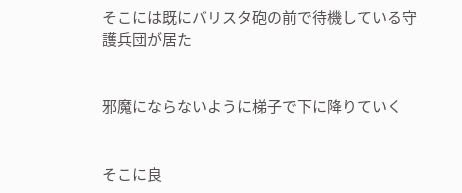そこには既にバリスタ砲の前で待機している守護兵団が居た


邪魔にならないように梯子で下に降りていく


そこに良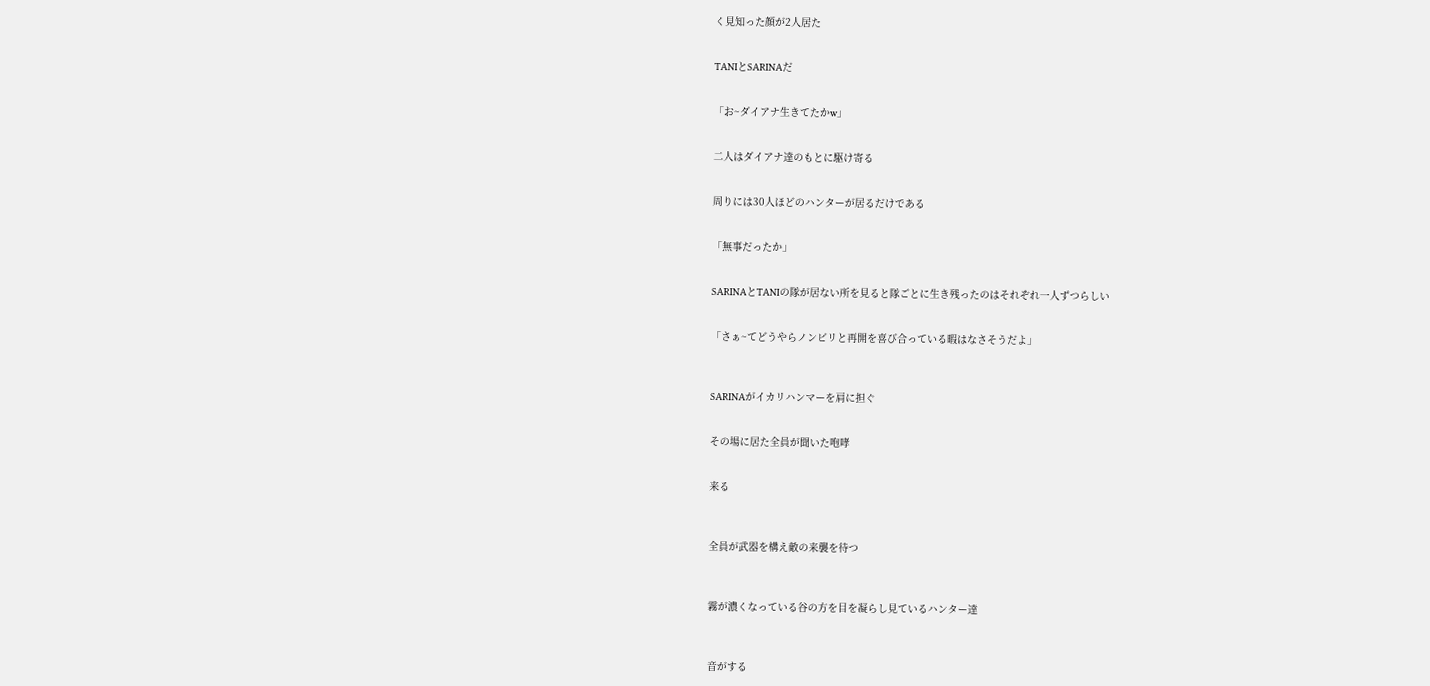く見知った顔が2人居た


TANIとSARINAだ


「お~ダイアナ生きてたかw」


二人はダイアナ達のもとに駆け寄る


周りには30人ほどのハンターが居るだけである


「無事だったか」


SARINAとTANIの隊が居ない所を見ると隊ごとに生き残ったのはそれぞれ一人ずつらしい


「さぁ~てどうやらノンビリと再開を喜び合っている暇はなさそうだよ」



SARINAがイカリハンマーを肩に担ぐ


その場に居た全員が聞いた咆哮


来る



全員が武器を構え敵の来襲を待つ



霧が濃くなっている谷の方を目を凝らし見ているハンター達



音がする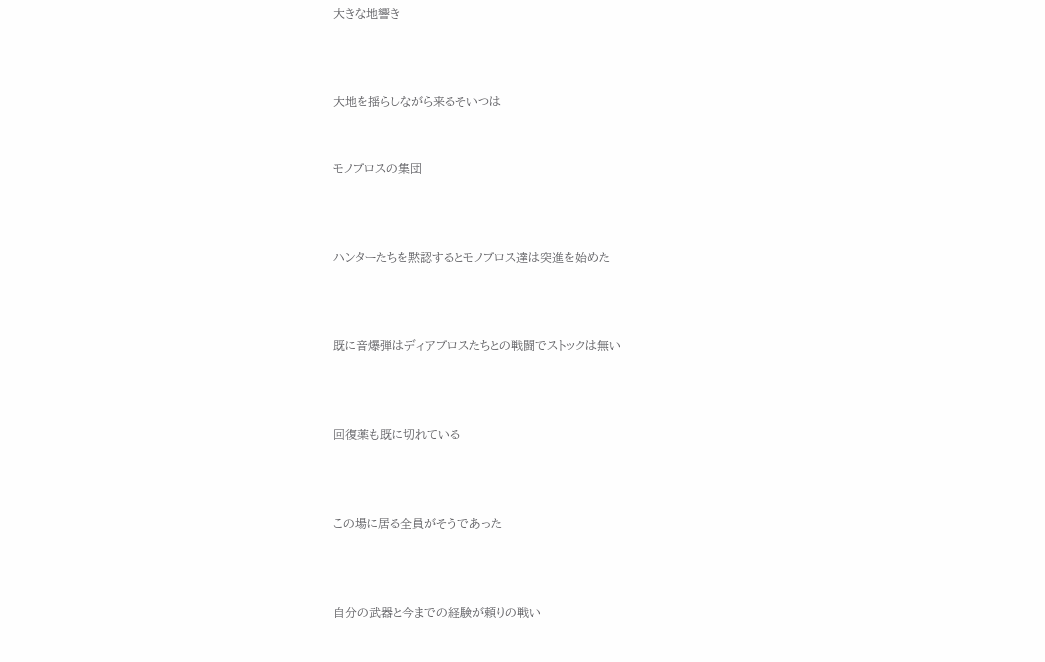大きな地響き



大地を揺らしながら来るそいつは


モノブロスの集団



ハンターたちを黙認するとモノブロス達は突進を始めた



既に音爆弾はディアブロスたちとの戦闘でストックは無い



回復薬も既に切れている



この場に居る全員がそうであった



自分の武器と今までの経験が頼りの戦い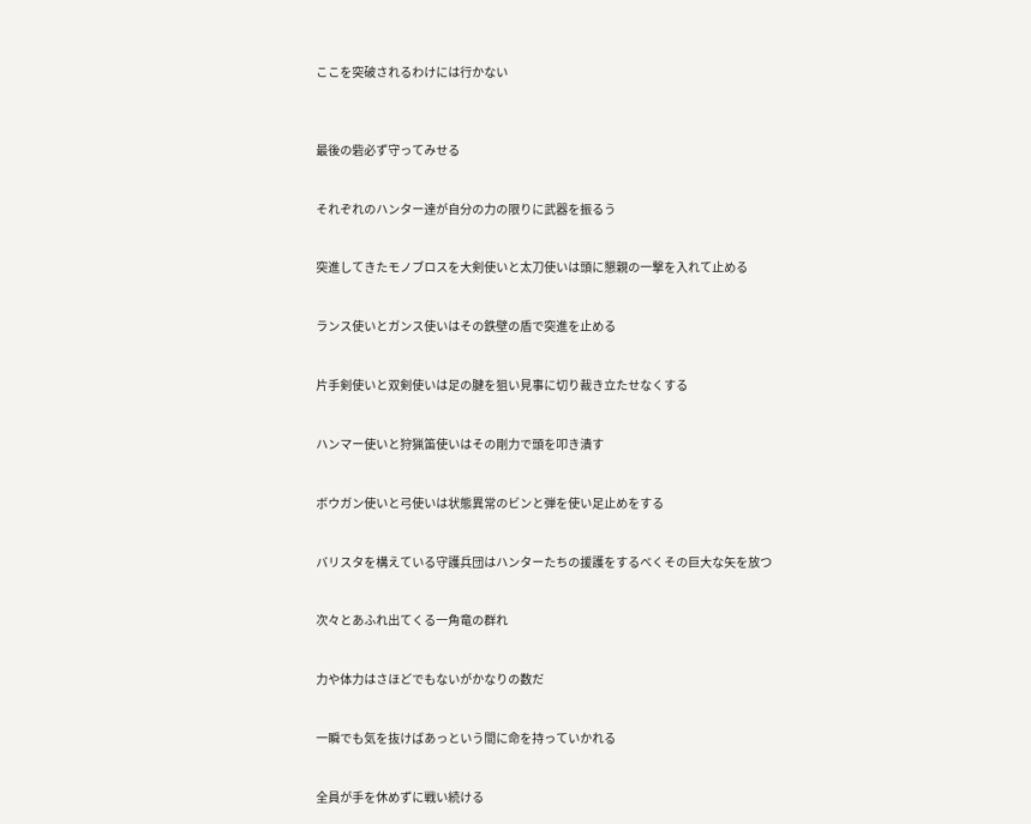ここを突破されるわけには行かない



最後の砦必ず守ってみせる


それぞれのハンター達が自分の力の限りに武器を振るう


突進してきたモノブロスを大剣使いと太刀使いは頭に懇親の一撃を入れて止める


ランス使いとガンス使いはその鉄壁の盾で突進を止める


片手剣使いと双剣使いは足の腱を狙い見事に切り裁き立たせなくする


ハンマー使いと狩猟笛使いはその剛力で頭を叩き潰す


ボウガン使いと弓使いは状態異常のビンと弾を使い足止めをする


バリスタを構えている守護兵団はハンターたちの援護をするべくその巨大な矢を放つ


次々とあふれ出てくる一角竜の群れ


力や体力はさほどでもないがかなりの数だ


一瞬でも気を抜けばあっという間に命を持っていかれる


全員が手を休めずに戦い続ける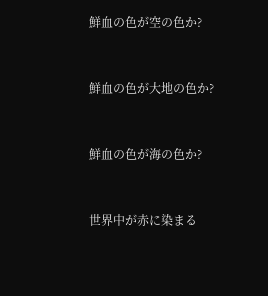鮮血の色が空の色か?


鮮血の色が大地の色か?


鮮血の色が海の色か?


世界中が赤に染まる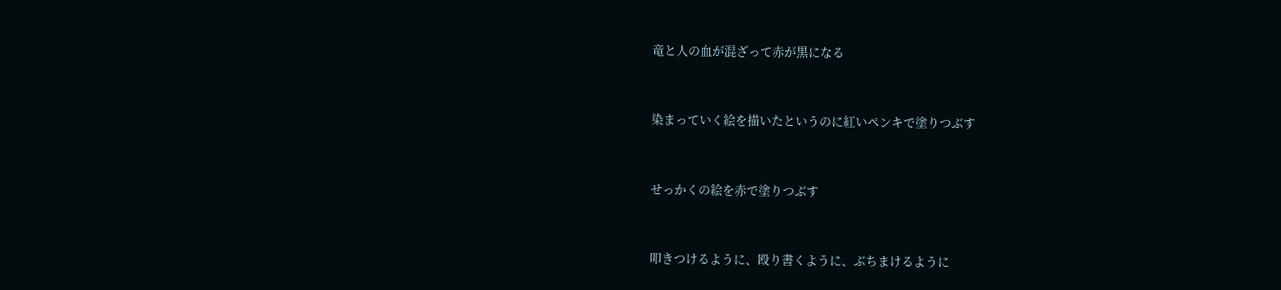竜と人の血が混ざって赤が黒になる


染まっていく絵を描いたというのに紅いペンキで塗りつぶす


せっかくの絵を赤で塗りつぶす


叩きつけるように、殴り書くように、ぶちまけるように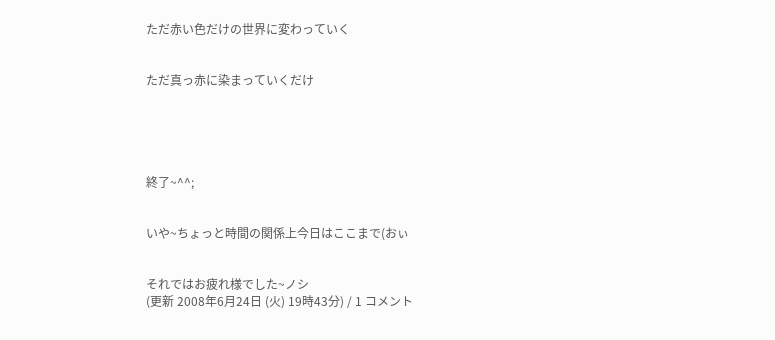ただ赤い色だけの世界に変わっていく


ただ真っ赤に染まっていくだけ





終了~^^;


いや~ちょっと時間の関係上今日はここまで(おぃ


それではお疲れ様でした~ノシ
(更新 2008年6月24日 (火) 19時43分) / 1 コメント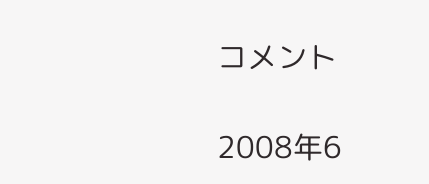コメント

2008年6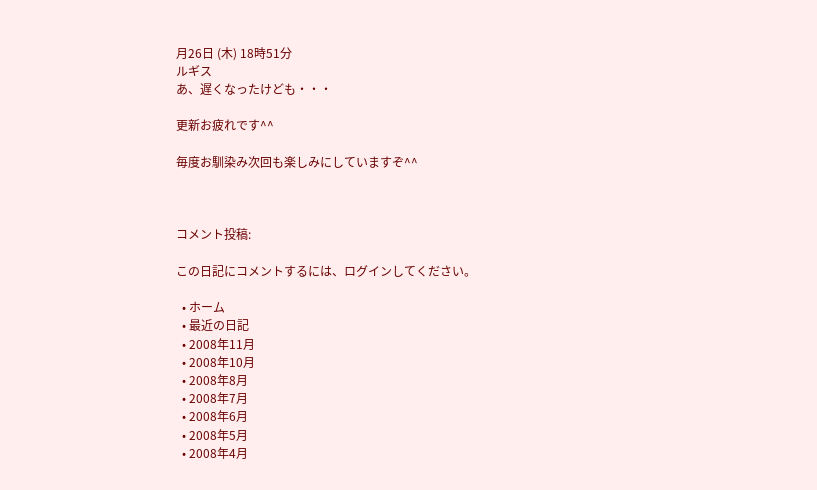月26日 (木) 18時51分
ルギス
あ、遅くなったけども・・・

更新お疲れです^^

毎度お馴染み次回も楽しみにしていますぞ^^



コメント投稿:

この日記にコメントするには、ログインしてください。

  • ホーム
  • 最近の日記
  • 2008年11月
  • 2008年10月
  • 2008年8月
  • 2008年7月
  • 2008年6月
  • 2008年5月
  • 2008年4月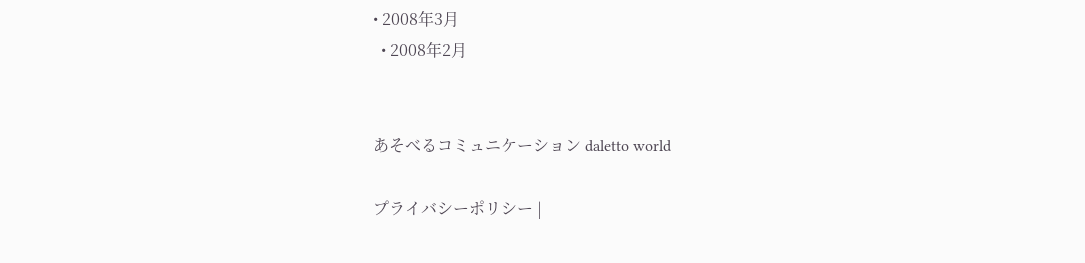• 2008年3月
  • 2008年2月


あそべるコミュニケーション daletto world

プライバシーポリシー |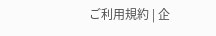ご利用規約 | 企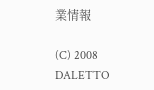業情報

(C) 2008 DALETTO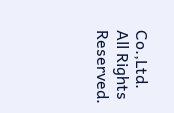Co.,Ltd. All Rights Reserved.